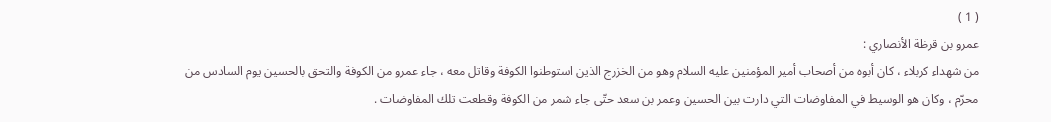( 1 )
عمرو بن قرظة الأنصاري :
من شهداء كربلاء ، كان أبوه من أصحاب أمير المؤمنين عليه السلام وهو من الخزرج الذين استوطنوا الكوفة وقاتل معه ، جاء عمرو من الكوفة والتحق بالحسين يوم السادس من محرّم ، وكان هو الوسيط في المفاوضات التي دارت بين الحسين وعمر بن سعد حتّى جاء شمر من الكوفة وقطعت تلك المفاوضات .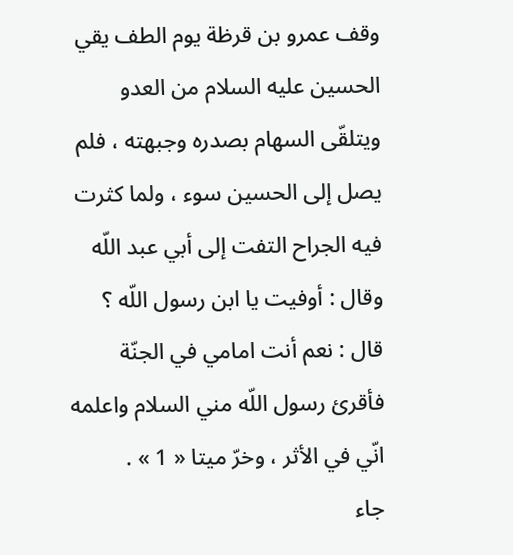وقف عمرو بن قرظة يوم الطف يقي الحسين عليه السلام من العدو ويتلقّى السهام بصدره وجبهته ، فلم يصل إلى الحسين سوء ، ولما كثرت فيه الجراح التفت إلى أبي عبد اللّه وقال : أوفيت يا ابن رسول اللّه ؟ قال : نعم أنت امامي في الجنّة فأقرئ رسول اللّه مني السلام واعلمه انّي في الأثر ، وخرّ ميتا « 1 » .
جاء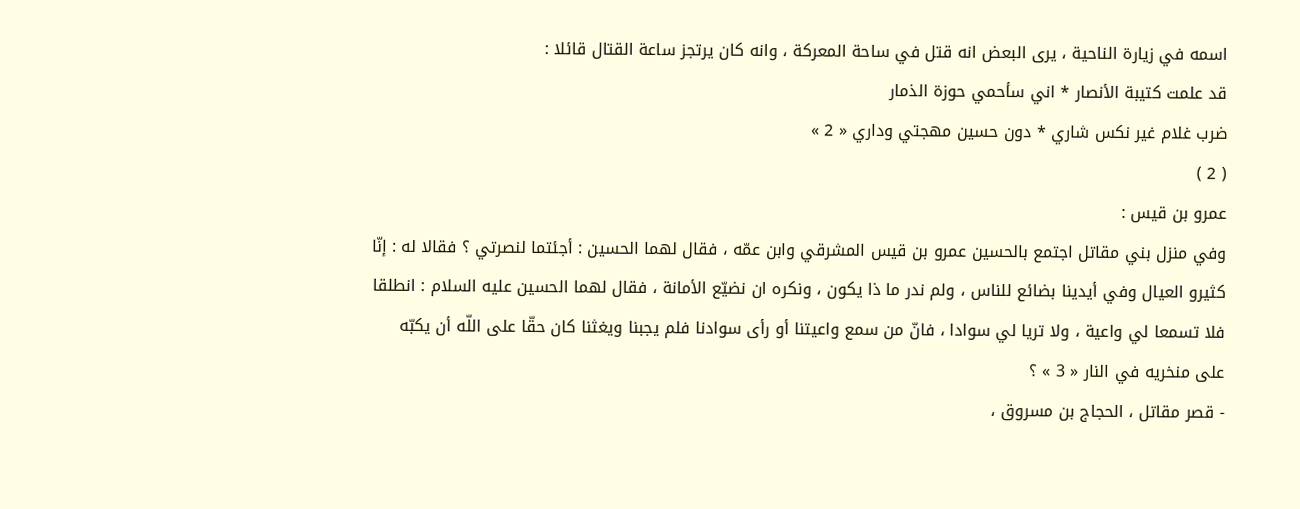اسمه في زيارة الناحية ، يرى البعض انه قتل في ساحة المعركة ، وانه كان يرتجز ساعة القتال قائلا :
قد علمت كتيبة الأنصار * اني سأحمي حوزة الذمار
ضرب غلام غير نكس شاري * دون حسين مهجتي وداري « 2 »
( 2 )
عمرو بن قيس :
وفي منزل بني مقاتل اجتمع بالحسين عمرو بن قيس المشرقي وابن عمّه ، فقال لهما الحسين : أجئتما لنصرتي ؟ فقالا له : إنّا كثيرو العيال وفي أيدينا بضائع للناس ، ولم ندر ما ذا يكون ، ونكره ان نضيّع الأمانة ، فقال لهما الحسين عليه السلام : انطلقا فلا تسمعا لي واعية ، ولا تريا لي سوادا ، فانّ من سمع واعيتنا أو رأى سوادنا فلم يجبنا ويغثنا كان حقّا على اللّه أن يكبّه على منخريه في النار « 3 » ؟
- قصر مقاتل ، الحجاج بن مسروق ،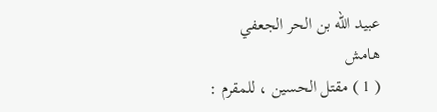عبيد اللّه بن الحر الجعفي
هامش
( 1 ) مقتل الحسين ، للمقرم :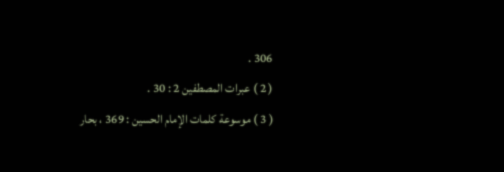306 .
( 2 ) عبرات المصطفين 2 : 30 .
( 3 ) موسوعة كلمات الإمام الحسين : 369 ، بحار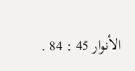الأنوار 45 : 84 .